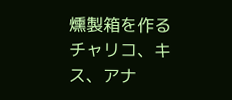燻製箱を作る
チャリコ、キス、アナ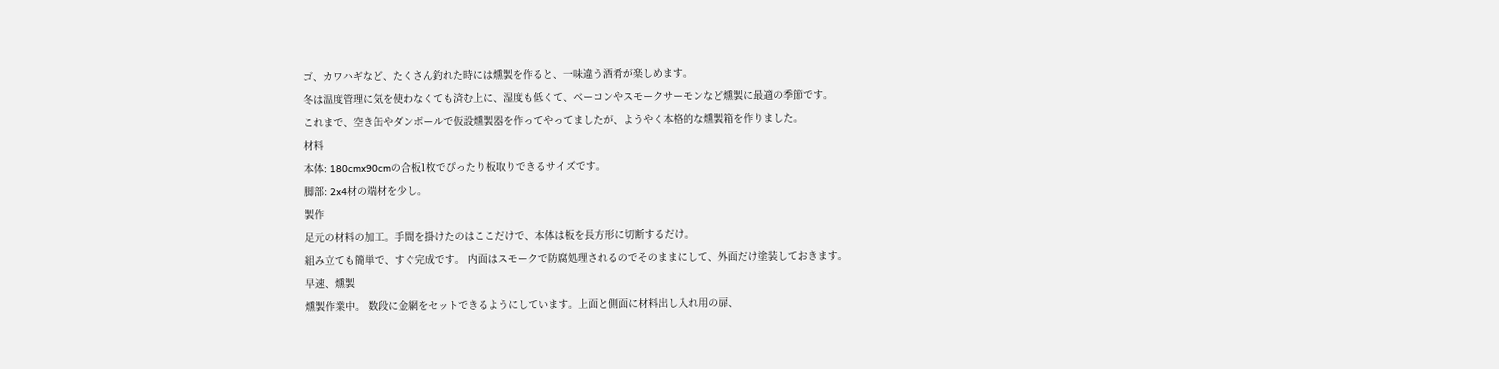ゴ、カワハギなど、たくさん釣れた時には燻製を作ると、一味違う酒肴が楽しめます。
冬は温度管理に気を使わなくても済む上に、湿度も低くて、ベーコンやスモークサーモンなど燻製に最適の季節です。
これまで、空き缶やダンボールで仮設燻製器を作ってやってましたが、ようやく本格的な燻製箱を作りました。
材料
本体: 180cmx90cmの合板1枚でぴったり板取りできるサイズです。
脚部: 2x4材の端材を少し。
製作
足元の材料の加工。手間を掛けたのはここだけで、本体は板を長方形に切断するだけ。
組み立ても簡単で、すぐ完成です。 内面はスモークで防腐処理されるのでそのままにして、外面だけ塗装しておきます。
早速、燻製
燻製作業中。 数段に金網をセットできるようにしています。上面と側面に材料出し入れ用の扉、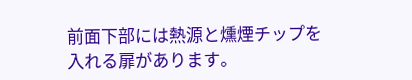前面下部には熱源と燻煙チップを入れる扉があります。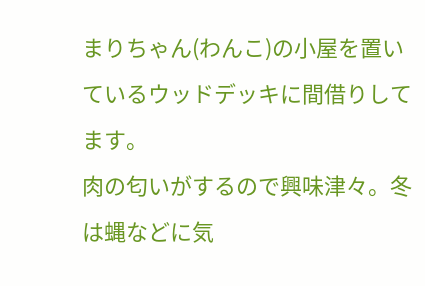まりちゃん(わんこ)の小屋を置いているウッドデッキに間借りしてます。
肉の匂いがするので興味津々。冬は蝿などに気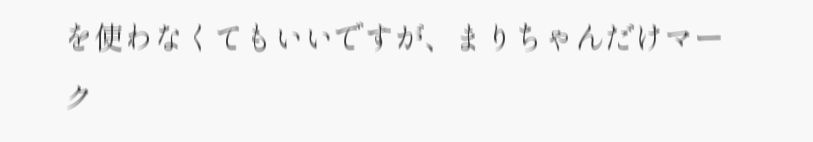を使わなくてもいいですが、まりちゃんだけマーク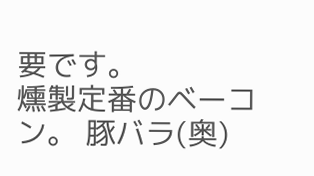要です。
燻製定番のベーコン。 豚バラ(奥)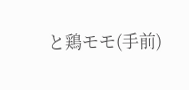と鶏モモ(手前)